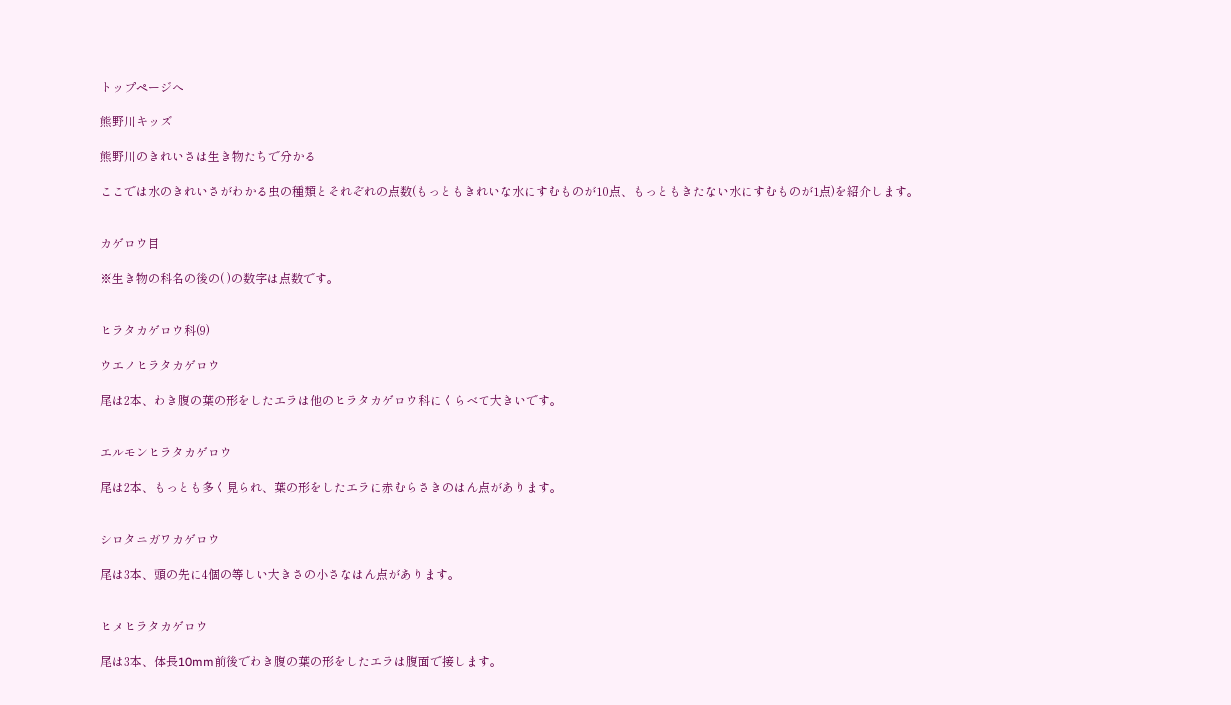トップページへ

熊野川キッズ

熊野川のきれいさは生き物たちで分かる

ここでは水のきれいさがわかる虫の種類とそれぞれの点数(もっともきれいな水にすむものが10点、もっともきたない水にすむものが1点)を紹介します。


カゲロウ目

※生き物の科名の後の( )の数字は点数です。


ヒラタカゲロウ科(9)

ウエノヒラタカゲロウ

尾は2本、わき腹の葉の形をしたエラは他のヒラタカゲロウ科にくらべて大きいです。


エルモンヒラタカゲロウ

尾は2本、もっとも多く見られ、葉の形をしたエラに赤むらさきのはん点があります。


シロタニガワカゲロウ

尾は3本、頭の先に4個の等しい大きさの小さなはん点があります。


ヒメヒラタカゲロウ

尾は3本、体長10mm前後でわき腹の葉の形をしたエラは腹面で接します。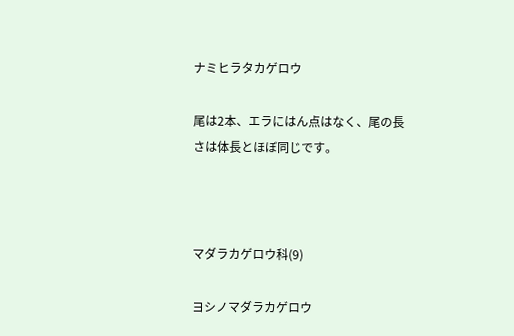ナミヒラタカゲロウ

尾は2本、エラにはん点はなく、尾の長さは体長とほぼ同じです。



マダラカゲロウ科(9)

ヨシノマダラカゲロウ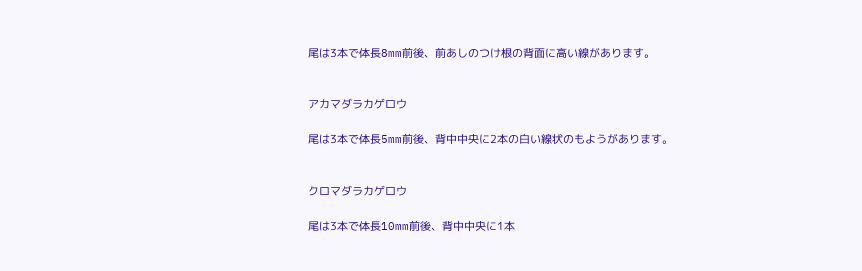尾は3本で体長8mm前後、前あしのつけ根の背面に高い線があります。


アカマダラカゲロウ

尾は3本で体長5mm前後、背中中央に2本の白い線状のもようがあります。


クロマダラカゲロウ

尾は3本で体長10mm前後、背中中央に1本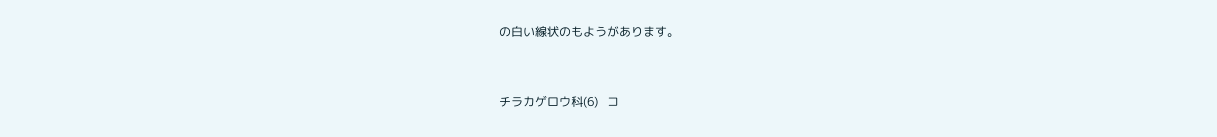の白い線状のもようがあります。


チラカゲロウ科(6)   コ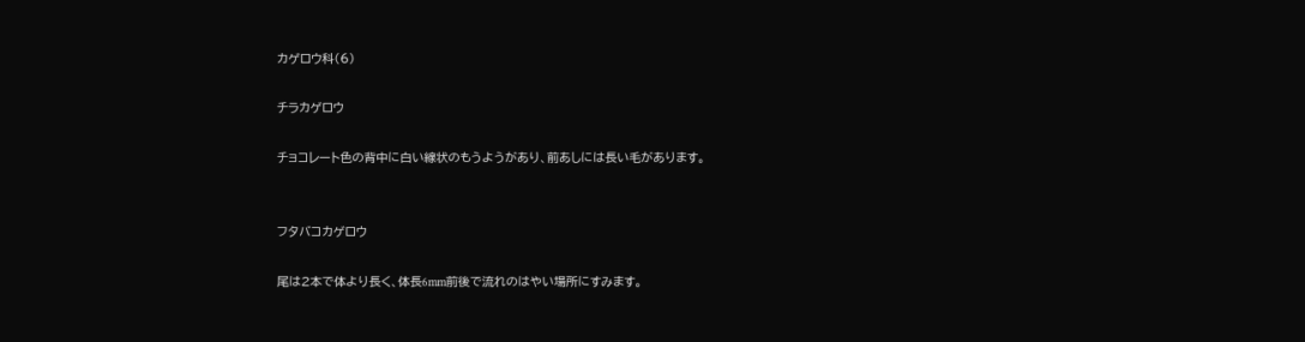カゲロウ科(6)

チラカゲロウ

チョコレート色の背中に白い線状のもうようがあり、前あしには長い毛があります。


フタバコカゲロウ

尾は2本で体より長く、体長6mm前後で流れのはやい場所にすみます。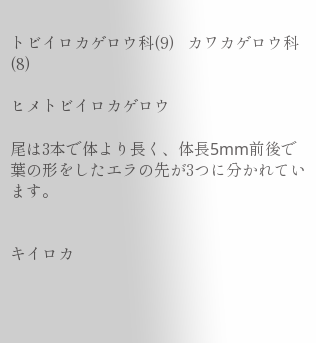トビイロカゲロウ科(9)   カワカゲロウ科(8)

ヒメトビイロカゲロウ

尾は3本で体より長く、体長5mm前後で葉の形をしたエラの先が3つに分かれています。


キイロカ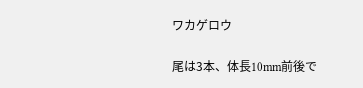ワカゲロウ

尾は3本、体長10mm前後で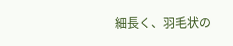細長く、羽毛状の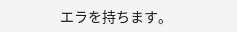エラを持ちます。